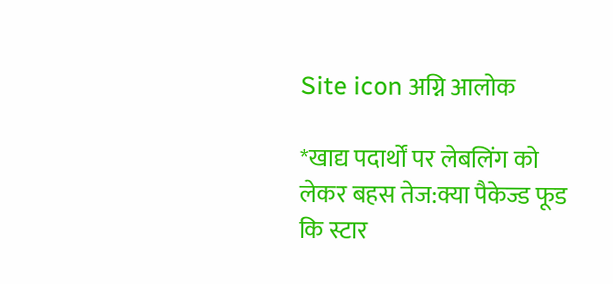Site icon अग्नि आलोक

*खाद्य पदार्थों पर लेबलिंग को लेकर बहस तेज:क्या पैकेज्ड फूड  कि स्टार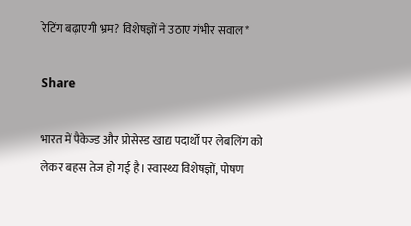रेटिंग बढ़ाएगी भ्रम? विशेषज्ञों ने उठाए गंभीर सवाल*

Share

भारत में पैकेज्ड और प्रोसेस्ड खाद्य पदार्थों पर लेबलिंग को लेकर बहस तेज हो गई है। स्वास्थ्य विशेषज्ञों, पोषण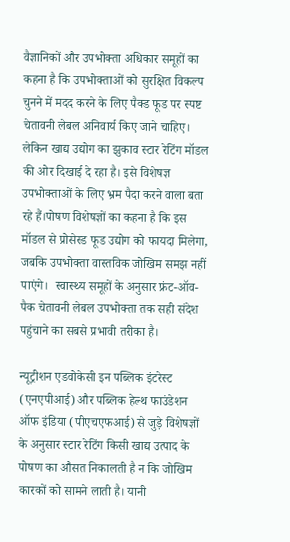वैज्ञानिकों और उपभोक्ता अधिकार समूहों का कहना है कि उपभोक्ताओं को सुरक्षित विकल्प चुनने में मदद करने के लिए पैक्ड फूड पर स्पष्ट चेतावनी लेबल अनिवार्य किए जाने चाहिए। लेकिन खाद्य उद्योग का झुकाव स्टार रेटिंग मॉडल की ओर दिखाई दे रहा है। इसे विशेषज्ञ उपभोक्ताओं के लिए भ्रम पैदा करने वाला बता रहे हैं।पोषण विशेषज्ञों का कहना है कि इस मॉडल से प्रोसेस्ड फूड उद्योग को फायदा मिलेगा, जबकि उपभोक्ता वास्तविक जोखिम समझ नहीं पाएंगे।  स्वास्थ्य समूहों के अनुसार फ्रंट-ऑव-पैक चेतावनी लेबल उपभोक्ता तक सही संदेश पहुंचाने का सबसे प्रभावी तरीका है।

न्यूट्रीशन एडवोकेसी इन पब्लिक इंटरेस्ट (एनएपीआई) और पब्लिक हेल्थ फाउंडेशन ऑफ इंडिया (पीएचएफआई) से जुड़े विशेषज्ञों के अनुसार स्टार रेटिंग किसी खाद्य उत्पाद के पोषण का औसत निकालती है न कि जोखिम कारकों को सामने लाती है। यानी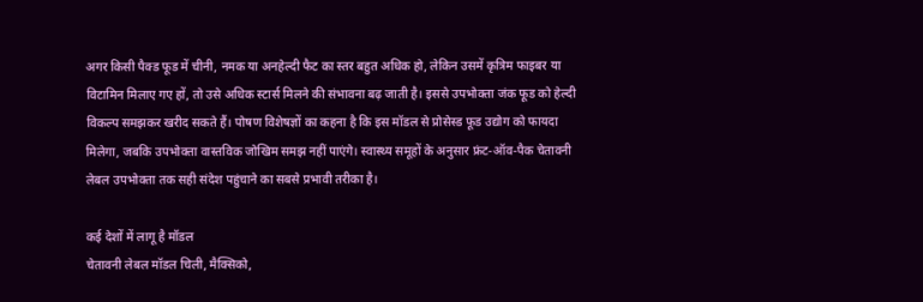अगर किसी पैक्ड फूड में चीनी, नमक या अनहेल्दी फैट का स्तर बहुत अधिक हो, लेकिन उसमें कृत्रिम फाइबर या विटामिन मिलाए गए हों, तो उसे अधिक स्टार्स मिलने की संभावना बढ़ जाती है। इससे उपभोक्ता जंक फूड को हेल्दी विकल्प समझकर खरीद सकते हैं। पोषण विशेषज्ञों का कहना है कि इस मॉडल से प्रोसेस्ड फूड उद्योग को फायदा मिलेगा, जबकि उपभोक्ता वास्तविक जोखिम समझ नहीं पाएंगे। स्वास्थ्य समूहों के अनुसार फ्रंट-ऑव-पैक चेतावनी लेबल उपभोक्ता तक सही संदेश पहुंचाने का सबसे प्रभावी तरीका है।

कई देशों में लागू है मॉडल
चेतावनी लेबल मॉडल चिली, मैक्सिको,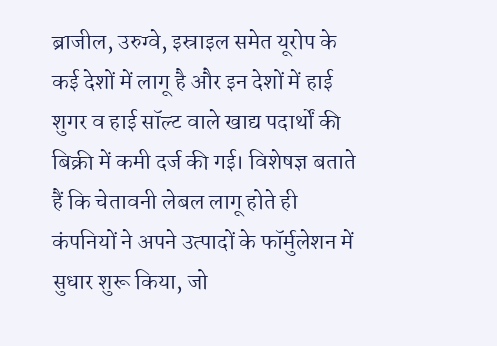ब्राजील, उरुग्वे, इस्राइल समेत यूरोप के कई देशों में लागू है और इन देशों में हाई शुगर व हाई सॉल्ट वाले खाद्य पदार्थों की बिक्री में कमी दर्ज की गई। विशेषज्ञ बताते हैं कि चेतावनी लेबल लागू होते ही कंपनियों ने अपने उत्पादों के फॉर्मुलेशन में सुधार शुरू किया, जो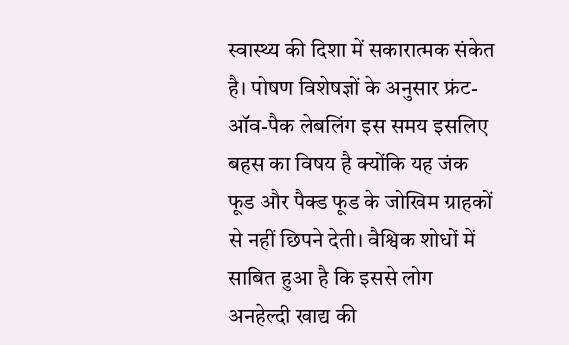स्वास्थ्य की दिशा में सकारात्मक संकेत है। पोषण विशेषज्ञों के अनुसार फ्रंट-ऑव-पैक लेबलिंग इस समय इसलिए बहस का विषय है क्योंकि यह जंक फूड और पैक्ड फूड के जोखिम ग्राहकों से नहीं छिपने देती। वैश्विक शोधों में साबित हुआ है कि इससे लोग अनहेल्दी खाद्य की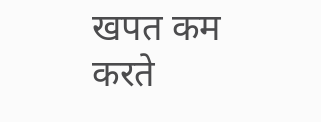खपत कम करते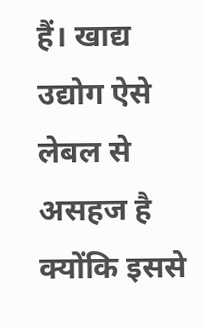हैं। खाद्य उद्योग ऐसे लेबल से असहज है क्योंकि इससे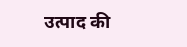उत्पाद की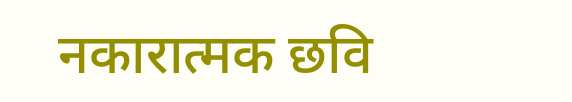नकारात्मक छवि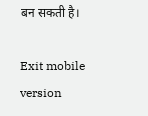बन सकती है।

Exit mobile version